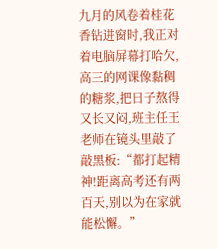九月的风卷着桂花香钻进窗时,我正对着电脑屏幕打哈欠,高三的网课像黏稠的糖浆,把日子熬得又长又闷,班主任王老师在镜头里敲了敲黑板:“都打起精神!距离高考还有两百天,别以为在家就能松懈。”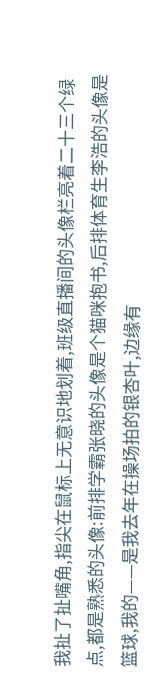我扯了扯嘴角,指尖在鼠标上无意识地划着,班级直播间的头像栏亮着二十三个绿点,都是熟悉的头像:前排学霸张晓的头像是个猫咪抱书,后排体育生李浩的头像是篮球,我的——是我去年在操场拍的银杏叶,边缘有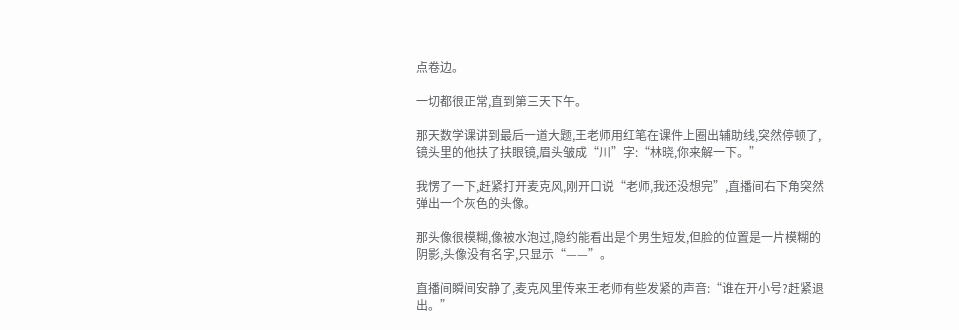点卷边。

一切都很正常,直到第三天下午。

那天数学课讲到最后一道大题,王老师用红笔在课件上圈出辅助线,突然停顿了,镜头里的他扶了扶眼镜,眉头皱成“川”字:“林晓,你来解一下。”

我愣了一下,赶紧打开麦克风,刚开口说“老师,我还没想完”,直播间右下角突然弹出一个灰色的头像。

那头像很模糊,像被水泡过,隐约能看出是个男生短发,但脸的位置是一片模糊的阴影,头像没有名字,只显示“——”。

直播间瞬间安静了,麦克风里传来王老师有些发紧的声音:“谁在开小号?赶紧退出。”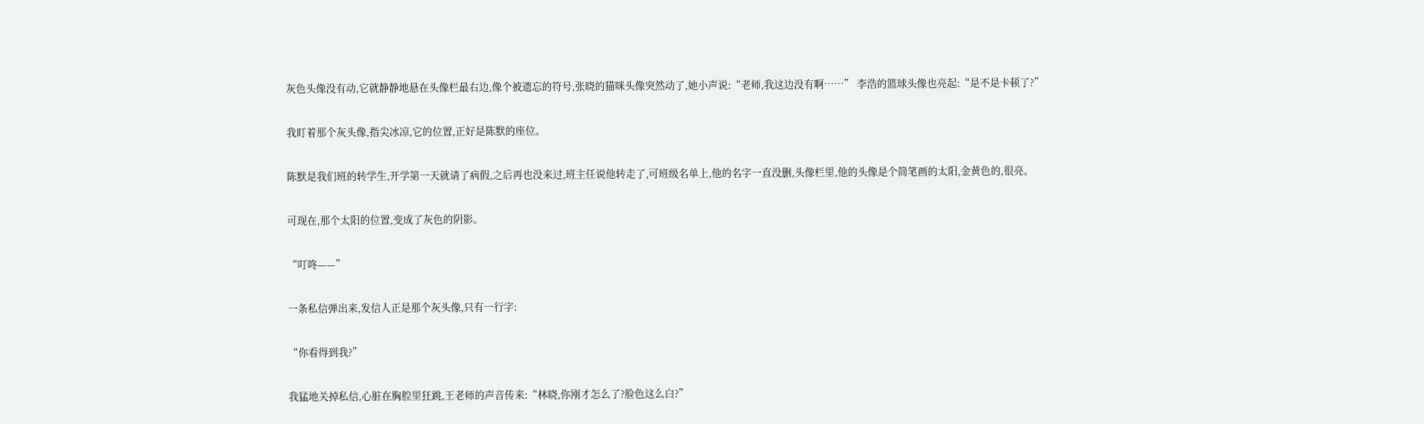灰色头像没有动,它就静静地悬在头像栏最右边,像个被遗忘的符号,张晓的猫咪头像突然动了,她小声说:“老师,我这边没有啊……” 李浩的篮球头像也亮起:“是不是卡顿了?”

我盯着那个灰头像,指尖冰凉,它的位置,正好是陈默的座位。

陈默是我们班的转学生,开学第一天就请了病假,之后再也没来过,班主任说他转走了,可班级名单上,他的名字一直没删,头像栏里,他的头像是个简笔画的太阳,金黄色的,很亮。

可现在,那个太阳的位置,变成了灰色的阴影。

“叮咚——”

一条私信弹出来,发信人正是那个灰头像,只有一行字:

“你看得到我?”

我猛地关掉私信,心脏在胸腔里狂跳,王老师的声音传来:“林晓,你刚才怎么了?脸色这么白?”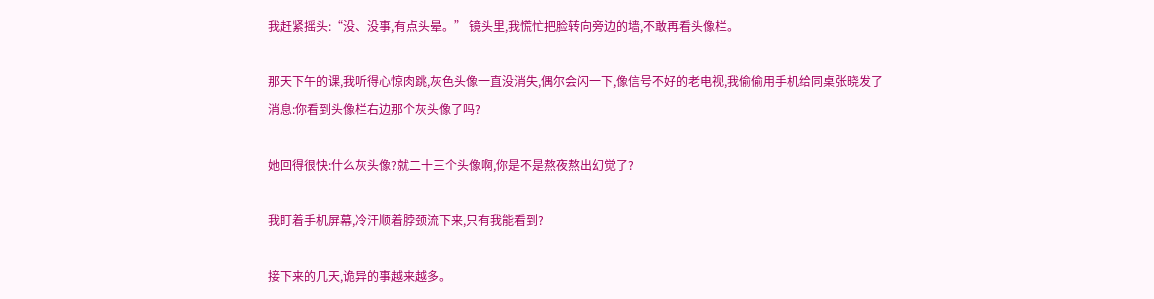我赶紧摇头:“没、没事,有点头晕。” 镜头里,我慌忙把脸转向旁边的墙,不敢再看头像栏。

那天下午的课,我听得心惊肉跳,灰色头像一直没消失,偶尔会闪一下,像信号不好的老电视,我偷偷用手机给同桌张晓发了消息:你看到头像栏右边那个灰头像了吗?

她回得很快:什么灰头像?就二十三个头像啊,你是不是熬夜熬出幻觉了?

我盯着手机屏幕,冷汗顺着脖颈流下来,只有我能看到?

接下来的几天,诡异的事越来越多。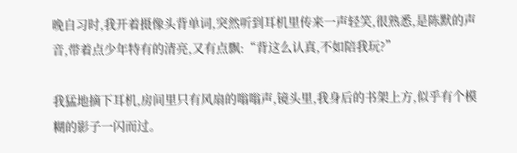晚自习时,我开着摄像头背单词,突然听到耳机里传来一声轻笑,很熟悉,是陈默的声音,带着点少年特有的清亮,又有点飘:“背这么认真,不如陪我玩?”

我猛地摘下耳机,房间里只有风扇的嗡嗡声,镜头里,我身后的书架上方,似乎有个模糊的影子一闪而过。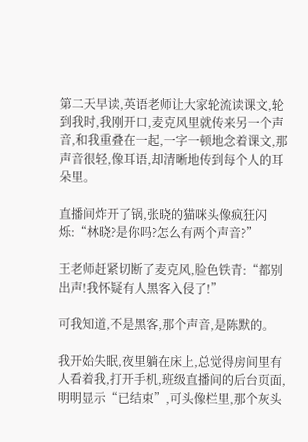第二天早读,英语老师让大家轮流读课文,轮到我时,我刚开口,麦克风里就传来另一个声音,和我重叠在一起,一字一顿地念着课文,那声音很轻,像耳语,却清晰地传到每个人的耳朵里。

直播间炸开了锅,张晓的猫咪头像疯狂闪烁:“林晓?是你吗?怎么有两个声音?”

王老师赶紧切断了麦克风,脸色铁青:“都别出声!我怀疑有人黑客入侵了!”

可我知道,不是黑客,那个声音,是陈默的。

我开始失眠,夜里躺在床上,总觉得房间里有人看着我,打开手机,班级直播间的后台页面,明明显示“已结束”,可头像栏里,那个灰头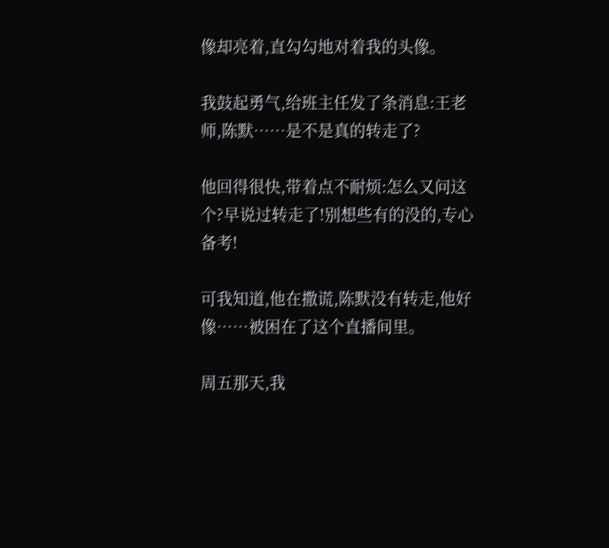像却亮着,直勾勾地对着我的头像。

我鼓起勇气,给班主任发了条消息:王老师,陈默……是不是真的转走了?

他回得很快,带着点不耐烦:怎么又问这个?早说过转走了!别想些有的没的,专心备考!

可我知道,他在撒谎,陈默没有转走,他好像……被困在了这个直播间里。

周五那天,我